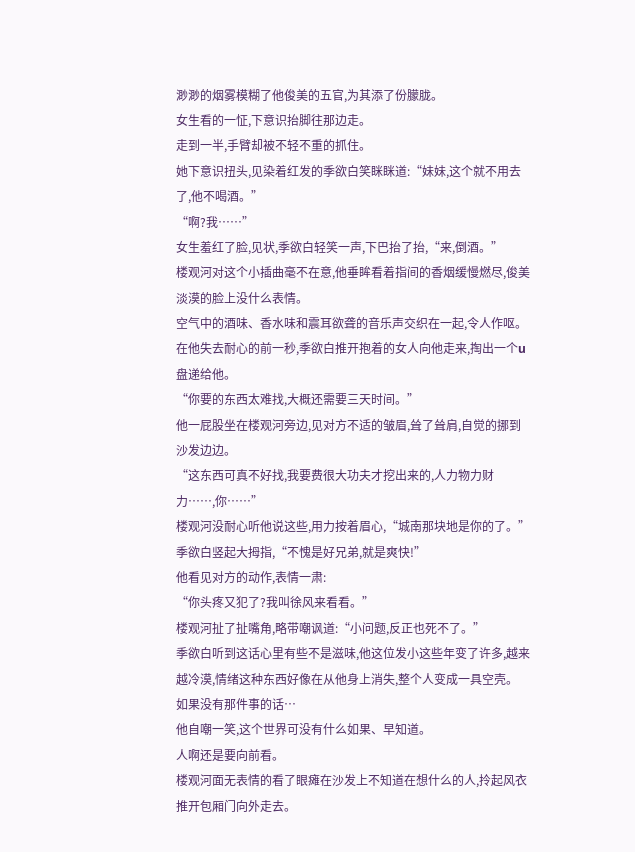渺渺的烟雾模糊了他俊美的五官,为其添了份朦胧。
女生看的一怔,下意识抬脚往那边走。
走到一半,手臂却被不轻不重的抓住。
她下意识扭头,见染着红发的季欲白笑眯眯道:“妹妹,这个就不用去了,他不喝酒。”
“啊?我……”
女生羞红了脸,见状,季欲白轻笑一声,下巴抬了抬,“来,倒酒。”
楼观河对这个小插曲毫不在意,他垂眸看着指间的香烟缓慢燃尽,俊美淡漠的脸上没什么表情。
空气中的酒味、香水味和震耳欲聋的音乐声交织在一起,令人作呕。
在他失去耐心的前一秒,季欲白推开抱着的女人向他走来,掏出一个u盘递给他。
“你要的东西太难找,大概还需要三天时间。”
他一屁股坐在楼观河旁边,见对方不适的皱眉,耸了耸肩,自觉的挪到沙发边边。
“这东西可真不好找,我要费很大功夫才挖出来的,人力物力财力……,你……”
楼观河没耐心听他说这些,用力按着眉心,“城南那块地是你的了。”
季欲白竖起大拇指,“不愧是好兄弟,就是爽快!”
他看见对方的动作,表情一肃:
“你头疼又犯了?我叫徐风来看看。”
楼观河扯了扯嘴角,略带嘲讽道:“小问题,反正也死不了。”
季欲白听到这话心里有些不是滋味,他这位发小这些年变了许多,越来越冷漠,情绪这种东西好像在从他身上消失,整个人变成一具空壳。
如果没有那件事的话…
他自嘲一笑,这个世界可没有什么如果、早知道。
人啊还是要向前看。
楼观河面无表情的看了眼瘫在沙发上不知道在想什么的人,拎起风衣推开包厢门向外走去。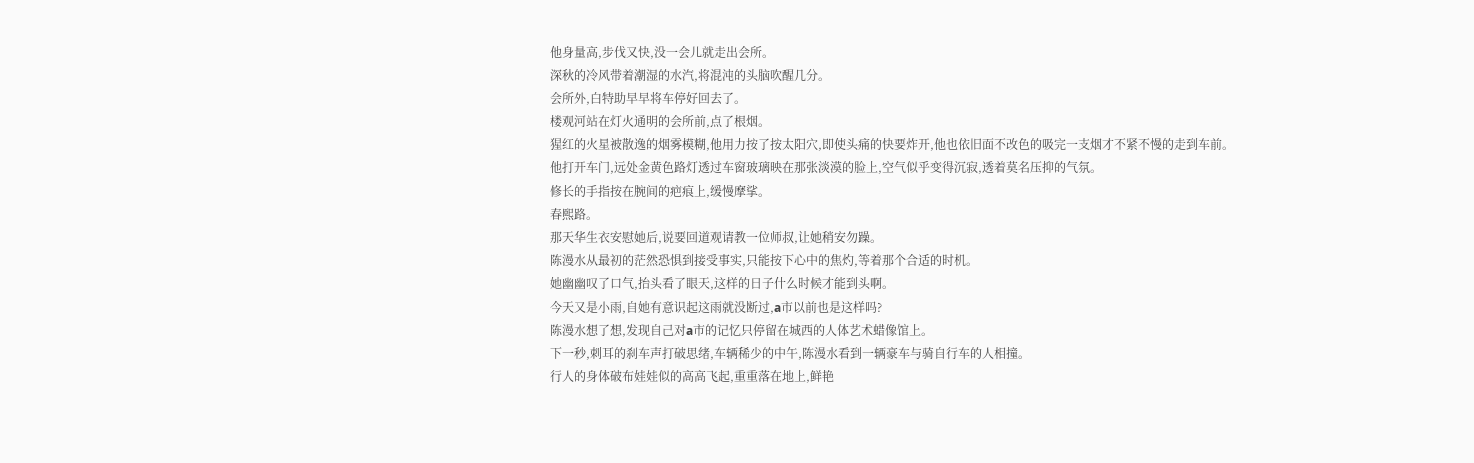他身量高,步伐又快,没一会儿就走出会所。
深秋的冷风带着潮湿的水汽,将混沌的头脑吹醒几分。
会所外,白特助早早将车停好回去了。
楼观河站在灯火通明的会所前,点了根烟。
猩红的火星被散逸的烟雾模糊,他用力按了按太阳穴,即使头痛的快要炸开,他也依旧面不改色的吸完一支烟才不紧不慢的走到车前。
他打开车门,远处金黄色路灯透过车窗玻璃映在那张淡漠的脸上,空气似乎变得沉寂,透着莫名压抑的气氛。
修长的手指按在腕间的疤痕上,缓慢摩挲。
春熙路。
那天华生衣安慰她后,说要回道观请教一位师叔,让她稍安勿躁。
陈漫水从最初的茫然恐惧到接受事实,只能按下心中的焦灼,等着那个合适的时机。
她幽幽叹了口气,抬头看了眼天,这样的日子什么时候才能到头啊。
今天又是小雨,自她有意识起这雨就没断过,a市以前也是这样吗?
陈漫水想了想,发现自己对a市的记忆只停留在城西的人体艺术蜡像馆上。
下一秒,刺耳的刹车声打破思绪,车辆稀少的中午,陈漫水看到一辆豪车与骑自行车的人相撞。
行人的身体破布娃娃似的高高飞起,重重落在地上,鲜艳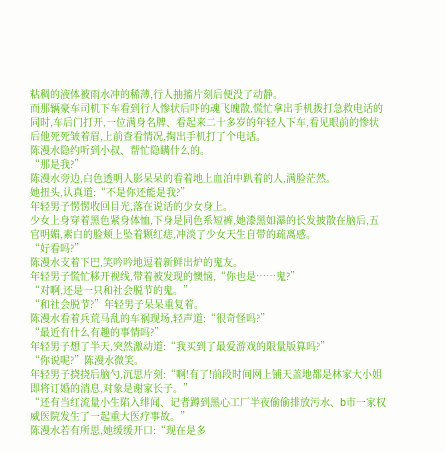粘稠的液体被雨水冲的稀薄,行人抽搐片刻后便没了动静。
而那辆豪车司机下车看到行人惨状后吓的魂飞魄散,慌忙拿出手机拨打急救电话的同时,车后门打开,一位满身名牌、看起来二十多岁的年轻人下车,看见眼前的惨状后他死死皱着眉,上前查看情况,掏出手机打了个电话。
陈漫水隐约听到小叔、帮忙隐瞒什么的。
“那是我?”
陈漫水旁边,白色透明人影呆呆的看着地上血泊中趴着的人,满脸茫然。
她扭头,认真道:“不是你还能是我?”
年轻男子愣愣收回目光,落在说话的少女身上。
少女上身穿着黑色紧身体恤,下身是同色系短裤,她漆黑如瀑的长发披散在脑后,五官明媚,素白的脸颊上坠着颗红痣,冲淡了少女天生自带的疏离感。
“好看吗?”
陈漫水支着下巴,笑吟吟地逗着新鲜出炉的鬼友。
年轻男子慌忙移开视线,带着被发现的懊恼,“你也是……鬼?”
“对啊,还是一只和社会脱节的鬼。”
“和社会脱节?”年轻男子呆呆重复着。
陈漫水看着兵荒马乱的车祸现场,轻声道:“很奇怪吗?”
“最近有什么有趣的事情吗?”
年轻男子想了半天,突然激动道:“我买到了最爱游戏的限量版算吗?”
“你说呢?”陈漫水微笑。
年轻男子挠挠后脑勺,沉思片刻:“啊!有了!前段时间网上铺天盖地都是林家大小姐即将订婚的消息,对象是谢家长子。”
“还有当红流量小生陷入绯闻、记者蹲到黑心工厂半夜偷偷排放污水、b市一家权威医院发生了一起重大医疗事故。”
陈漫水若有所思,她缓缓开口:“现在是多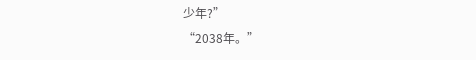少年?”
“2038年。”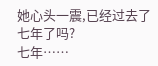她心头一震,已经过去了七年了吗?
七年……